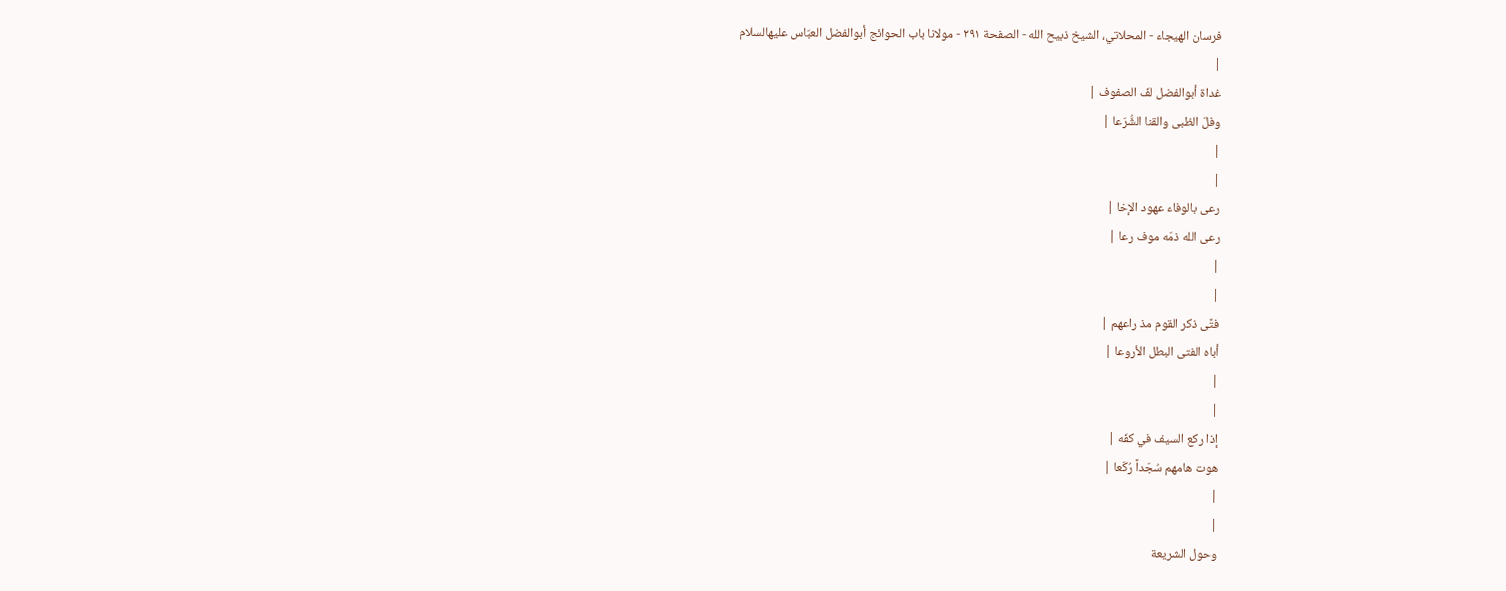فرسان الهيجاء - المحلاتي، الشيخ ذبيح الله - الصفحة ٢٩١ - مولانا باب الحوائج أبوالفضل العبّاس عليهالسلام
|
غداة أبوالفضل لفّ الصفوف |
وفلّ الظبى والقنا الشُّرّعا |
|
|
رعى بالوفاء عهود الإخا |
رعى الله ذمّه موف رعا |
|
|
فتًى ذكر القوم مذ راعهم |
أباه الفتى البطل الأروعا |
|
|
إذا ركع السيف في كفّه |
هوت هامهم سُجّداً رُكّعا |
|
|
وحول الشريعة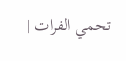تحمي الفرات |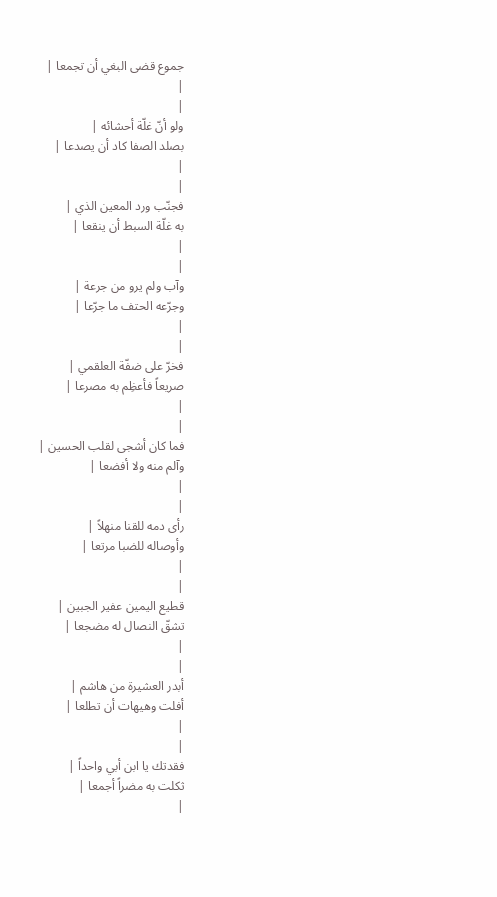جموع قضى البغي أن تجمعا |
|
|
ولو أنّ غلّة أحشائه |
بصلد الصفا كاد أن يصدعا |
|
|
فجنّب ورد المعين الذي |
به غلّة السبط أن ينقعا |
|
|
وآب ولم يرو من جرعة |
وجرّعه الحتف ما جرّعا |
|
|
فخرّ على ضفّة العلقمي |
صريعاً فأعظِم به مصرعا |
|
|
فما كان أشجى لقلب الحسين |
وآلم منه ولا أفضعا |
|
|
رأى دمه للقنا منهلاً |
وأوصاله للضبا مرتعا |
|
|
قطيع اليمين عفير الجبين |
تشقّ النصال له مضجعا |
|
|
أبدر العشيرة من هاشم |
أفلت وهيهات أن تطلعا |
|
|
فقدتك يا ابن أبي واحداً |
ثكلت به مضراً أجمعا |
|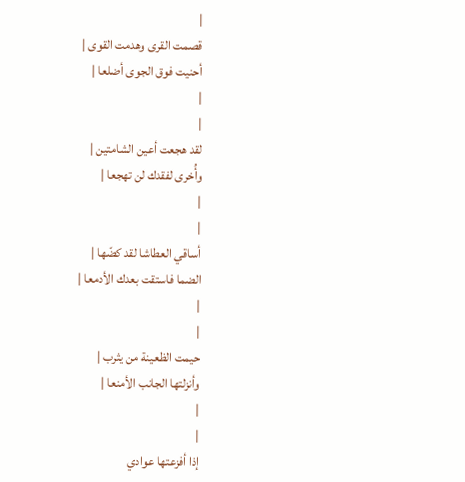|
قصمت القرى وهدمت القوى |
أحنيت فوق الجوى أضلعا |
|
|
لقد هجعت أعين الشامتين |
وأُخرى لفقدك لن تهجعا |
|
|
أساقي العطاشا لقد كضّها |
الضما فاستقت بعدك الأدمعا |
|
|
حيمت الظعينة من يثرب |
وأنزلتها الجانب الأمنعا |
|
|
إذا أفزعتها عوادي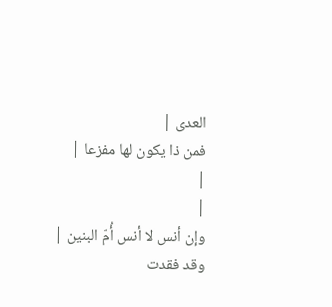العدى |
فمن ذا يكون لها مفزعا |
|
|
وإن أنس لا أنس أُمّ البنين |
وقد فقدت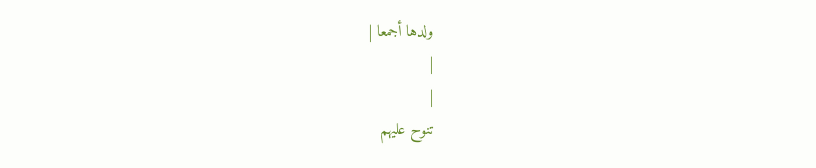ولدها أجمعا |
|
|
تنوح عليهم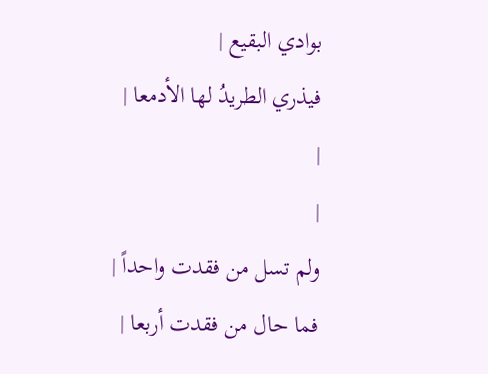بوادي البقيع |
فيذري الطريدُ لها الأدمعا |
|
|
ولم تسل من فقدت واحداً |
فما حال من فقدت أربعا |